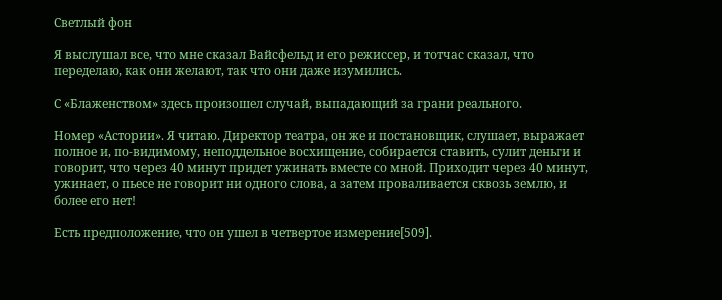Светлый фон

Я выслушал все, что мне сказал Вайсфельд и его режиссер, и тотчас сказал, что переделаю, как они желают, так что они даже изумились.

С «Блаженством» здесь произошел случай, выпадающий за грани реального.

Номер «Астории». Я читаю. Директор театра, он же и постановщик, слушает, выражает полное и, по-видимому, неподдельное восхищение, собирается ставить, сулит деньги и говорит, что через 40 минут придет ужинать вместе со мной. Приходит через 40 минут, ужинает, о пьесе не говорит ни одного слова, а затем проваливается сквозь землю, и более его нет!

Есть предположение, что он ушел в четвертое измерение[509].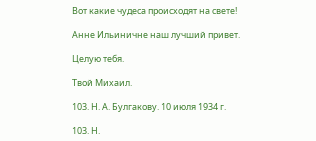Вот какие чудеса происходят на свете!

Анне Ильиничне наш лучший привет.

Целую тебя.

Твой Михаил.

103. Н. А. Булгакову. 10 июля 1934 г.

103. Н.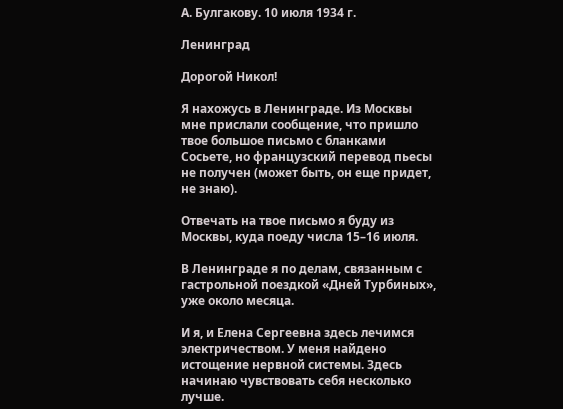А. Булгакову. 10 июля 1934 г.

Ленинград

Дорогой Никол!

Я нахожусь в Ленинграде. Из Москвы мне прислали сообщение, что пришло твое большое письмо с бланками Сосьете, но французский перевод пьесы не получен (может быть, он еще придет, не знаю).

Отвечать на твое письмо я буду из Москвы, куда поеду числа 15–16 июля.

В Ленинграде я по делам, связанным с гастрольной поездкой «Дней Турбиных», уже около месяца.

И я, и Елена Сергеевна здесь лечимся электричеством. У меня найдено истощение нервной системы. Здесь начинаю чувствовать себя несколько лучше.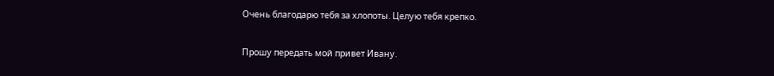Очень благодарю тебя за хлопоты. Целую тебя крепко.

Прошу передать мой привет Ивану.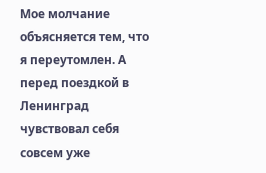Мое молчание объясняется тем, что я переутомлен. А перед поездкой в Ленинград чувствовал себя совсем уже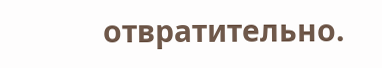отвратительно.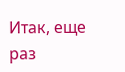Итак, еще раз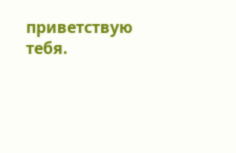приветствую тебя.